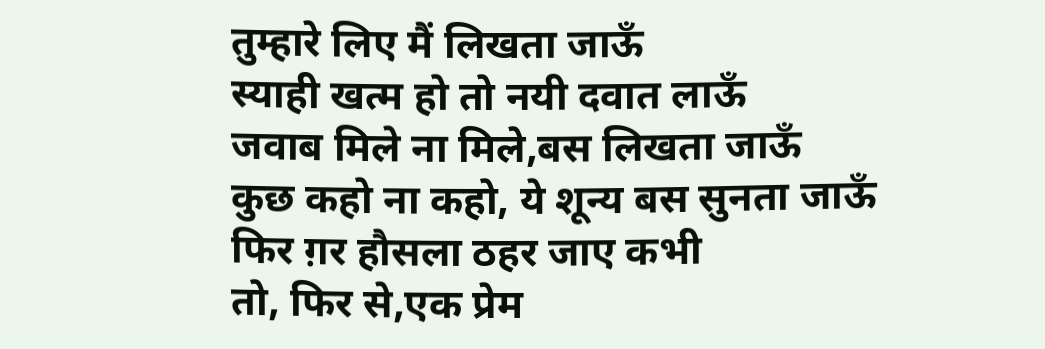तुम्हारे लिए मैं लिखता जाऊँ
स्याही खत्म हो तो नयी दवात लाऊँ
जवाब मिले ना मिले,बस लिखता जाऊँ
कुछ कहो ना कहो, ये शून्य बस सुनता जाऊँ
फिर ग़र हौसला ठहर जाए कभी
तो, फिर से,एक प्रेम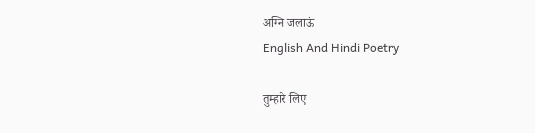अग्नि जलाऊं
English And Hindi Poetry

तुम्हारे लिए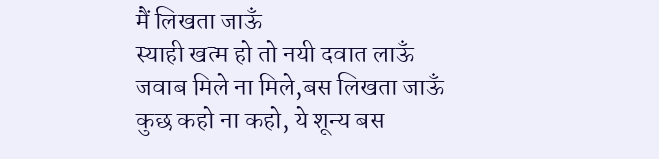मैं लिखता जाऊँ
स्याही खत्म हो तो नयी दवात लाऊँ
जवाब मिले ना मिले,बस लिखता जाऊँ
कुछ कहो ना कहो, ये शून्य बस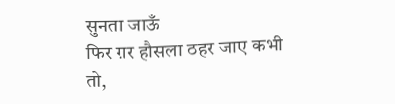सुनता जाऊँ
फिर ग़र हौसला ठहर जाए कभी
तो,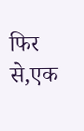फिर से,एक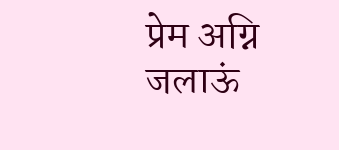प्रेम अग्नि जलाऊं